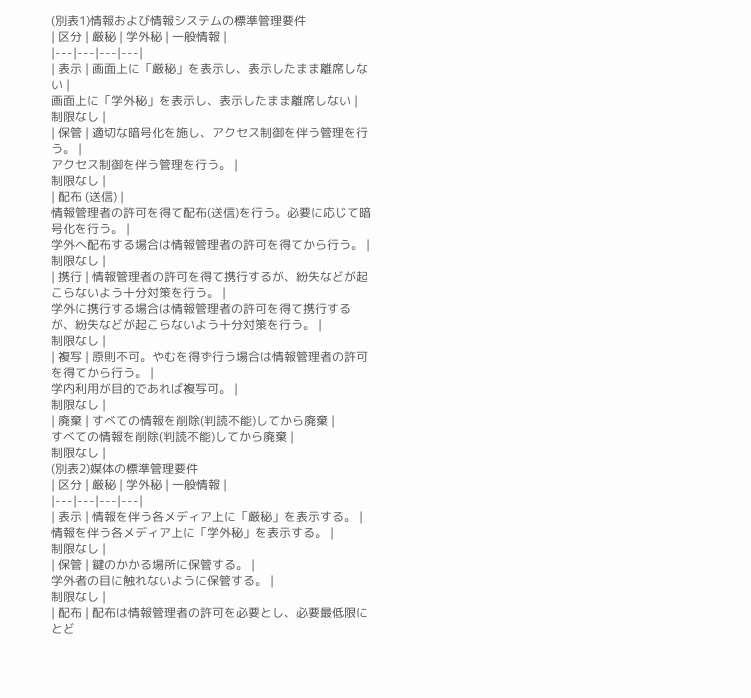(別表1)情報および情報システムの標準管理要件
| 区分 | 厳秘 | 学外秘 | 一般情報 |
|---|---|---|---|
| 表示 | 画面上に「厳秘」を表示し、表示したまま離席しない |
画面上に「学外秘」を表示し、表示したまま離席しない |
制限なし |
| 保管 | 適切な暗号化を施し、アクセス制御を伴う管理を行う。 |
アクセス制御を伴う管理を行う。 |
制限なし |
| 配布 (送信) |
情報管理者の許可を得て配布(送信)を行う。必要に応じて暗号化を行う。 |
学外へ配布する場合は情報管理者の許可を得てから行う。 |
制限なし |
| 携行 | 情報管理者の許可を得て携行するが、紛失などが起こらないよう十分対策を行う。 |
学外に携行する場合は情報管理者の許可を得て携行するが、紛失などが起こらないよう十分対策を行う。 |
制限なし |
| 複写 | 原則不可。やむを得ず行う場合は情報管理者の許可を得てから行う。 |
学内利用が目的であれば複写可。 |
制限なし |
| 廃棄 | すべての情報を削除(判読不能)してから廃棄 |
すべての情報を削除(判読不能)してから廃棄 |
制限なし |
(別表2)媒体の標準管理要件
| 区分 | 厳秘 | 学外秘 | 一般情報 |
|---|---|---|---|
| 表示 | 情報を伴う各メディア上に「厳秘」を表示する。 |
情報を伴う各メディア上に「学外秘」を表示する。 |
制限なし |
| 保管 | 鍵のかかる場所に保管する。 |
学外者の目に触れないように保管する。 |
制限なし |
| 配布 | 配布は情報管理者の許可を必要とし、必要最低限にとど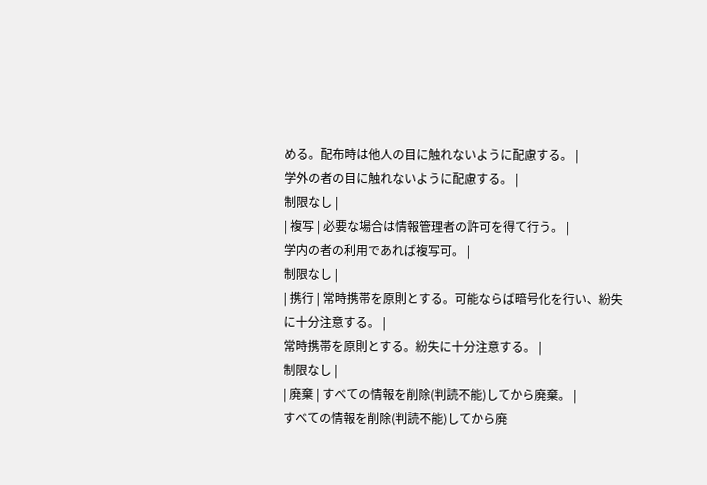める。配布時は他人の目に触れないように配慮する。 |
学外の者の目に触れないように配慮する。 |
制限なし |
| 複写 | 必要な場合は情報管理者の許可を得て行う。 |
学内の者の利用であれば複写可。 |
制限なし |
| 携行 | 常時携帯を原則とする。可能ならば暗号化を行い、紛失に十分注意する。 |
常時携帯を原則とする。紛失に十分注意する。 |
制限なし |
| 廃棄 | すべての情報を削除(判読不能)してから廃棄。 |
すべての情報を削除(判読不能)してから廃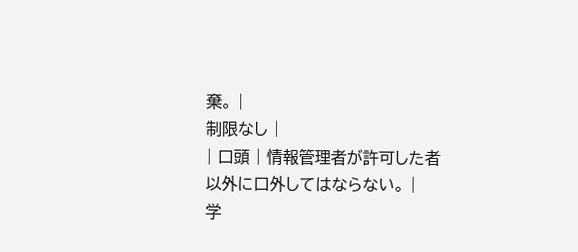棄。 |
制限なし |
| 口頭 | 情報管理者が許可した者以外に口外してはならない。 |
学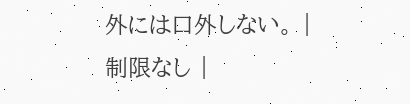外には口外しない。 |
制限なし |